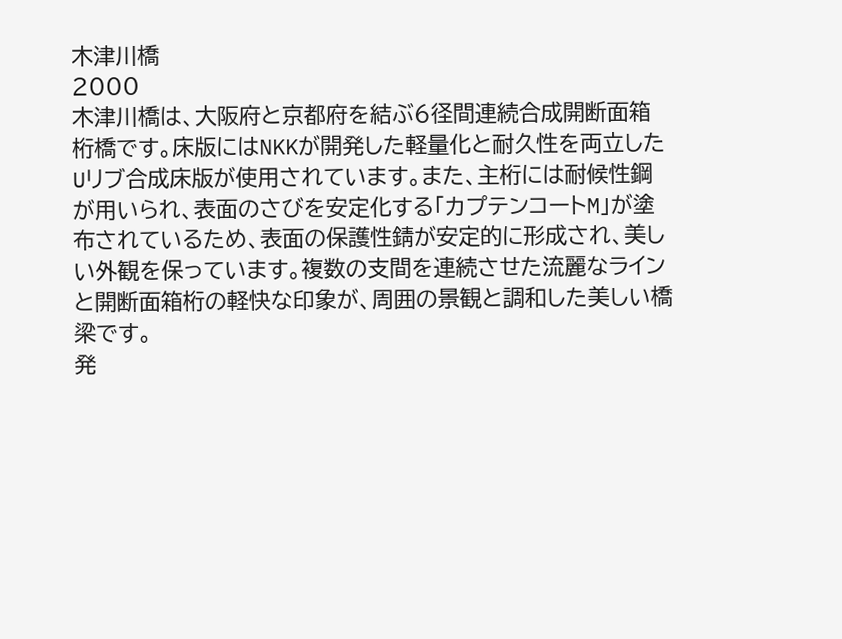木津川橋
2000
木津川橋は、大阪府と京都府を結ぶ6径間連続合成開断面箱桁橋です。床版にはNKKが開発した軽量化と耐久性を両立したUリブ合成床版が使用されています。また、主桁には耐候性鋼が用いられ、表面のさびを安定化する「カプテンコートM」が塗布されているため、表面の保護性錆が安定的に形成され、美しい外観を保っています。複数の支間を連続させた流麗なラインと開断面箱桁の軽快な印象が、周囲の景観と調和した美しい橋梁です。
発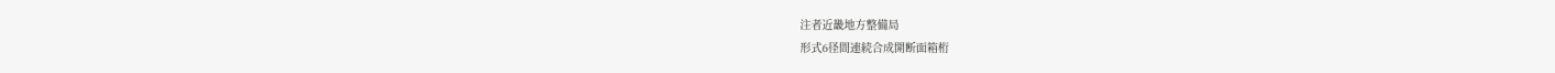注者近畿地方整備局
形式6径間連続合成開断面箱桁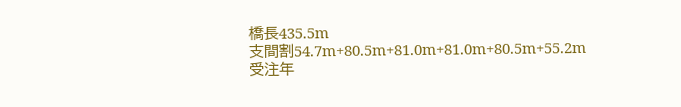橋長435.5m
支間割54.7m+80.5m+81.0m+81.0m+80.5m+55.2m
受注年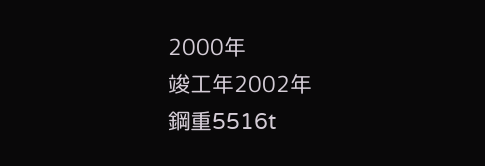2000年
竣工年2002年
鋼重5516t